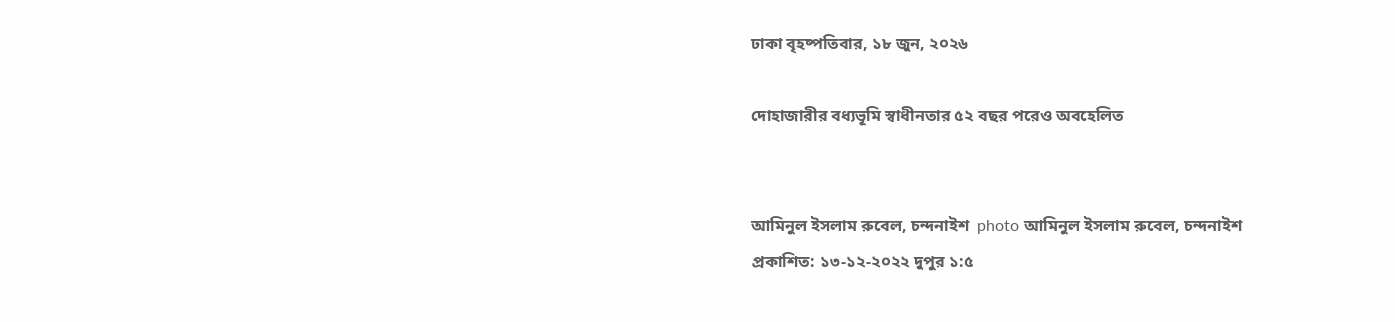ঢাকা বৃহষ্পতিবার, ১৮ জুন, ২০২৬

দোহাজারীর বধ্যভূমি স্বাধীনতার ৫২ বছর পরেও অবহেলিত


আমিনুল ইসলাম রুবেল, চন্দনাইশ  photo আমিনুল ইসলাম রুবেল, চন্দনাইশ
প্রকাশিত: ১৩-১২-২০২২ দুপুর ১:৫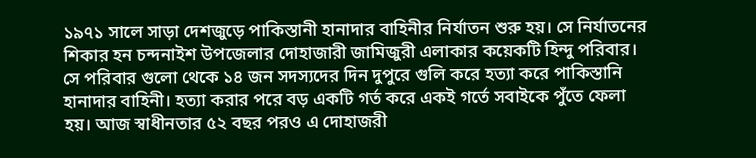১৯৭১ সালে সাড়া দেশজুড়ে পাকিস্তানী হানাদার বাহিনীর নির্যাতন শুরু হয়। সে নির্যাতনের শিকার হন চন্দনাইশ উপজেলার দোহাজারী জামিজুরী এলাকার কয়েকটি হিন্দু পরিবার। সে পরিবার গুলো থেকে ১৪ জন সদস্যদের দিন দুপুরে গুলি করে হত্যা করে পাকিস্তানি হানাদার বাহিনী। হত্যা করার পরে বড় একটি গর্ত করে একই গর্তে সবাইকে পুঁতে ফেলা হয়। আজ স্বাধীনতার ৫২ বছর পরও এ দোহাজরী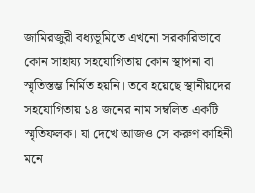জামিরজুরী বধ্যভূমিতে এখনো সরকারিভাবে কোন সাহায্য সহযোগিতায় কোন স্থাপনা বা স্মৃতিস্তম্ভ নির্মিত হয়নি। তবে হয়েছে স্থানীয়দের সহযোগিতায় ১৪ জনের নাম সম্বলিত একটি স্মৃতিফলক। যা দেখে আজও সে করুণ কাহিনী মনে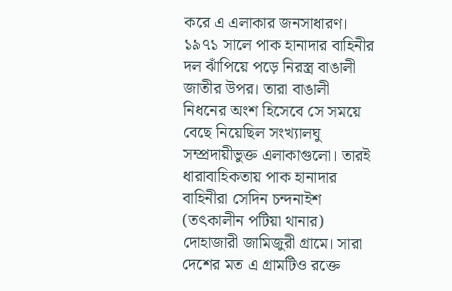করে এ এলাকার জনসাধারণ। ১৯৭১ সালে পাক হানাদার বাহিনীর দল ঝাঁপিয়ে পড়ে নিরস্ত্র বাঙালী জাতীর উপর। তারা বাঙালী নিধনের অংশ হিসেবে সে সময়ে বেছে নিয়েছিল সংখ্যালঘু সম্প্রদায়ীভুক্ত এলাকাগুলো। তারই ধারাবাহিকতায় পাক হানাদার বাহিনীরা সেদিন চন্দনাইশ (তৎকালীন পটিয়া থানার) দোহাজারী জামিজুরী গ্রামে। সারা দেশের মত এ গ্রামটিও রক্তে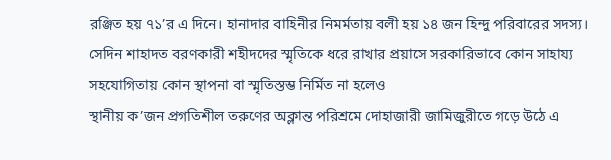রঞ্জিত হয় ৭১’র এ দিনে। হানাদার বাহিনীর নিমর্মতায় বলী হয় ১৪ জন হিন্দু পরিবারের সদস্য। সেদিন শাহাদত বরণকারী শহীদদের স্মৃতিকে ধরে রাখার প্রয়াসে সরকারিভাবে কোন সাহায্য সহযোগিতায় কোন স্থাপনা বা স্মৃতিস্তম্ভ নির্মিত না হলেও
স্থানীয় ক’জন প্রগতিশীল তরুণের অক্লান্ত পরিশ্রমে দোহাজারী জামিজুরীতে গড়ে উঠে এ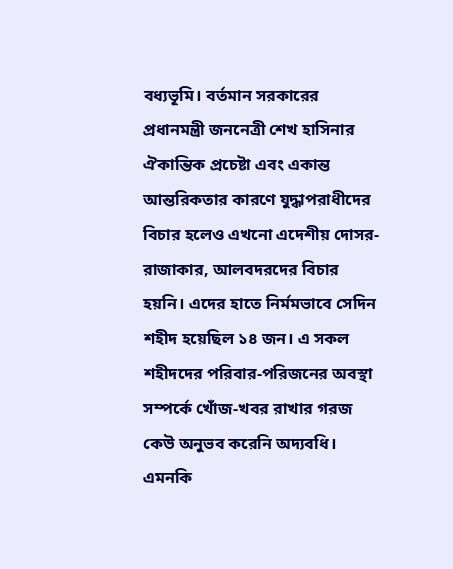বধ্যভূমি। বর্তমান সরকারের প্রধানমন্ত্রী জননেত্রী শেখ হাসিনার ঐকান্তিক প্রচেষ্টা এবং একান্ত আন্তরিকতার কারণে যুদ্ধাপরাধীদের বিচার হলেও এখনো এদেশীয় দোসর-রাজাকার, আলবদরদের বিচার হয়নি। এদের হাতে নির্মমভাবে সেদিন শহীদ হয়েছিল ১৪ জন। এ সকল শহীদদের পরিবার-পরিজনের অবস্থা সম্পর্কে খোঁজ-খবর রাখার গরজ কেউ অনুভব করেনি অদ্যবধি। এমনকি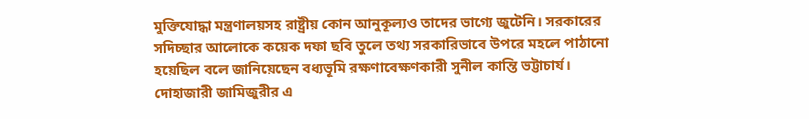মুক্তিযোদ্ধা মন্ত্রণালয়সহ রাষ্ট্রীয় কোন আনুকূল্যও তাদের ভাগ্যে জুটেনি। সরকারের সদিচ্ছার আলোকে কয়েক দফা ছবি তুলে তথ্য সরকারিভাবে উপরে মহলে পাঠানো হয়েছিল বলে জানিয়েছেন বধ্যভূমি রক্ষণাবেক্ষণকারী সুনীল কান্তি ভট্টাচার্য। দোহাজারী জামিজুরীর এ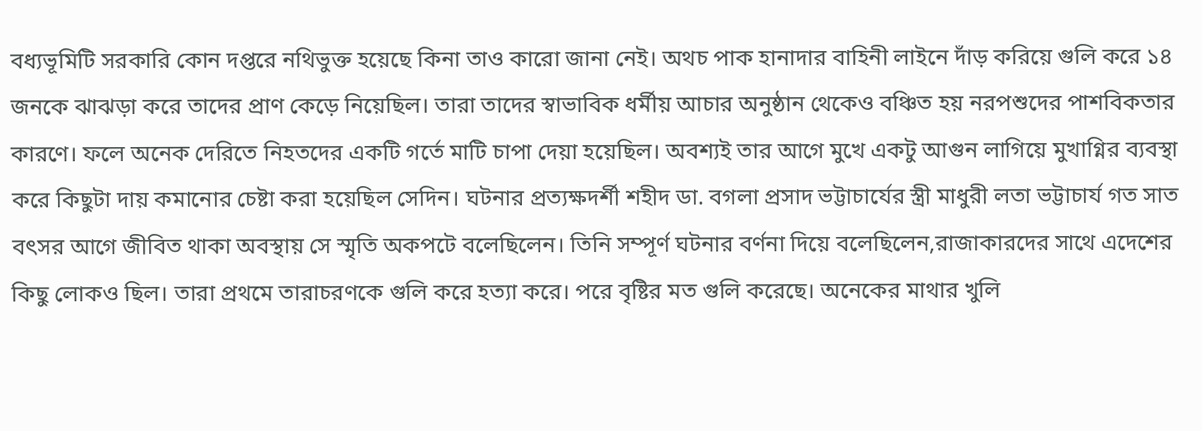বধ্যভূমিটি সরকারি কোন দপ্তরে নথিভুক্ত হয়েছে কিনা তাও কারো জানা নেই। অথচ পাক হানাদার বাহিনী লাইনে দাঁড় করিয়ে গুলি করে ১৪ জনকে ঝাঝড়া করে তাদের প্রাণ কেড়ে নিয়েছিল। তারা তাদের স্বাভাবিক ধর্মীয় আচার অনুষ্ঠান থেকেও বঞ্চিত হয় নরপশুদের পাশবিকতার কারণে। ফলে অনেক দেরিতে নিহতদের একটি গর্তে মাটি চাপা দেয়া হয়েছিল। অবশ্যই তার আগে মুখে একটু আগুন লাগিয়ে মুখাগ্নির ব্যবস্থা করে কিছুটা দায় কমানোর চেষ্টা করা হয়েছিল সেদিন। ঘটনার প্রত্যক্ষদর্শী শহীদ ডা. বগলা প্রসাদ ভট্টাচার্যের স্ত্রী মাধুরী লতা ভট্টাচার্য গত সাত বৎসর আগে জীবিত থাকা অবস্থায় সে স্মৃতি অকপটে বলেছিলেন। তিনি সম্পূর্ণ ঘটনার বর্ণনা দিয়ে বলেছিলেন,রাজাকারদের সাথে এদেশের কিছু লোকও ছিল। তারা প্রথমে তারাচরণকে গুলি করে হত্যা করে। পরে বৃষ্টির মত গুলি করেছে। অনেকের মাথার খুলি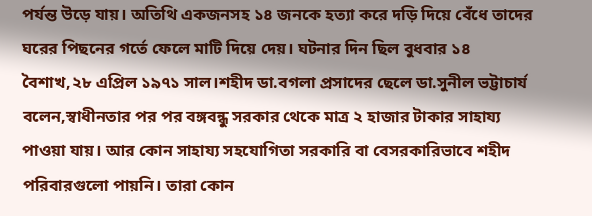পর্যন্ত উড়ে যায়। অতিথি একজনসহ ১৪ জনকে হত্যা করে দড়ি দিয়ে বেঁধে তাদের ঘরের পিছনের গর্তে ফেলে মাটি দিয়ে দেয়। ঘটনার দিন ছিল বুধবার ১৪ বৈশাখ,২৮ এপ্রিল ১৯৭১ সাল।শহীদ ডা.বগলা প্রসাদের ছেলে ডা.সুনীল ভট্টাচার্য বলেন,স্বাধীনতার পর পর বঙ্গবন্ধু সরকার থেকে মাত্র ২ হাজার টাকার সাহায্য পাওয়া যায়। আর কোন সাহায্য সহযোগিতা সরকারি বা বেসরকারিভাবে শহীদ পরিবারগুলো পায়নি। তারা কোন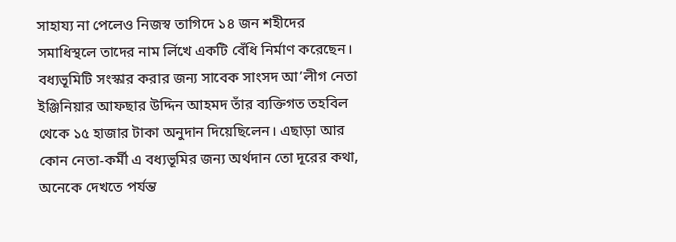সাহায্য না পেলেও নিজস্ব তাগিদে ১৪ জন শহীদের সমাধিস্থলে তাদের নাম র্লিখে একটি বেঁধি নির্মাণ করেছেন। বধ্যভূমিটি সংস্কার করার জন্য সাবেক সাংসদ আ’লীগ নেতা ইঞ্জিনিয়ার আফছার উদ্দিন আহমদ তাঁর ব্যক্তিগত তহবিল থেকে ১৫ হাজার টাকা অনুদান দিয়েছিলেন। এছাড়া আর কোন নেতা-কর্মী এ বধ্যভূমির জন্য অর্থদান তো দূরের কথা, অনেকে দেখতে পর্যন্ত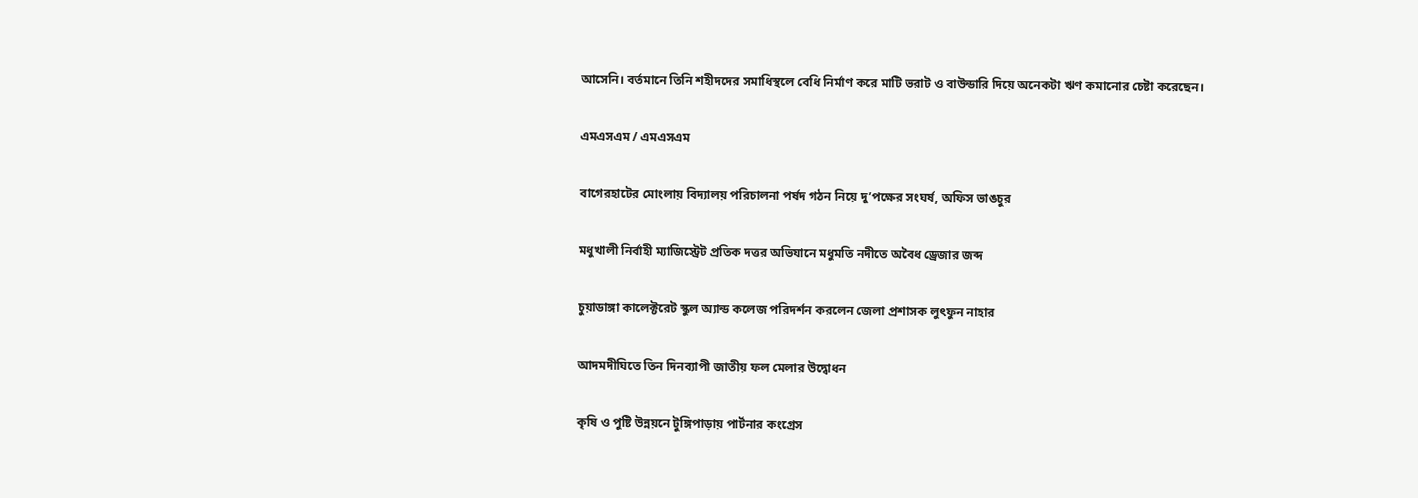আসেনি। বর্তমানে তিনি শহীদদের সমাধিস্থলে বেধি নির্মাণ করে মাটি ভরাট ও বাউন্ডারি দিয়ে অনেকটা ঋণ কমানোর চেষ্টা করেছেন।

এমএসএম / এমএসএম

বাগেরহাটের মোংলায় বিদ্যালয় পরিচালনা পর্ষদ গঠন নিয়ে দু’পক্ষের সংঘর্ষ, অফিস ভাঙচুর

মধুখালী নির্বাহী ম্যাজিস্ট্রেট প্রতিক দত্তর অভিযানে মধুমতি নদীতে অবৈধ ড্রেজার জব্দ

চুয়াডাঙ্গা কালেক্টরেট স্কুল অ্যান্ড কলেজ পরিদর্শন করলেন জেলা প্রশাসক লুৎফুন নাহার

আদমদীঘিতে তিন দিনব্যাপী জাতীয় ফল মেলার উদ্বোধন

কৃষি ও পুষ্টি উন্নয়নে টুঙ্গিপাড়ায় পার্টনার কংগ্রেস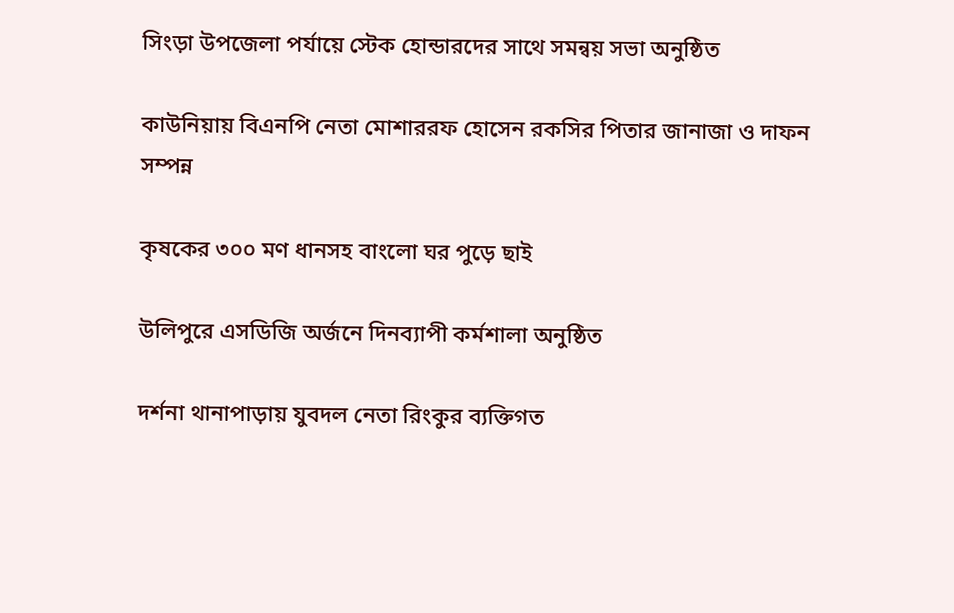সিংড়া উপজেলা পর্যায়ে স্টেক হোন্ডারদের সাথে সমন্বয় সভা অনুষ্ঠিত

কাউনিয়ায় বিএনপি নেতা মোশাররফ হোসেন রকসির পিতার জানাজা ও দাফন সম্পন্ন

কৃষকের ৩০০ মণ ধানসহ বাংলো ঘর পুড়ে ছাই

উলিপুরে এসডিজি অর্জনে দিনব্যাপী কর্মশালা অনুষ্ঠিত

দর্শনা থানাপাড়ায় যুবদল নেতা রিংকুর ব্যক্তিগত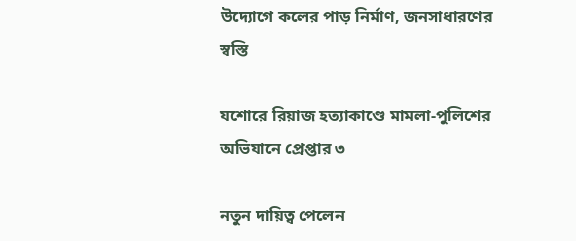উদ্যোগে কলের পাড় নির্মাণ, জনসাধারণের স্বস্তি

যশোরে রিয়াজ হত্যাকাণ্ডে মামলা-পুলিশের অভিযানে প্রেপ্তার ৩

নতুন দায়িত্ব পেলেন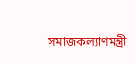সমাজকল্যাণমন্ত্রী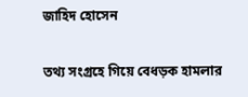জাহিদ হোসেন

তথ্য সংগ্রহে গিয়ে বেধড়ক হামলার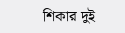শিকার দুই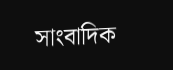সাংবাদিক